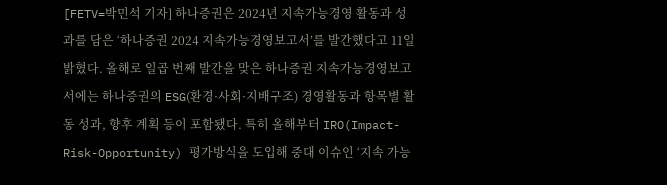[FETV=박민석 기자] 하나증권은 2024년 지속가능경영 활동과 성과를 담은 ‘하나증권 2024 지속가능경영보고서’를 발간했다고 11일 밝혔다. 올해로 일곱 번째 발간을 맞은 하나증권 지속가능경영보고서에는 하나증권의 ESG(환경·사회·지배구조) 경영활동과 항목별 활동 성과, 향후 계획 등이 포함됐다. 특히 올해부터 IRO(Impact-Risk-Opportunity) 평가방식을 도입해 중대 이슈인 ‘지속 가능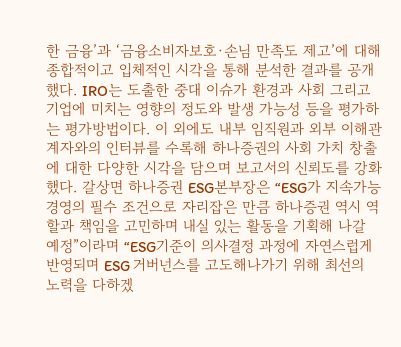한 금융’과 ‘금융소비자보호·손님 만족도 제고’에 대해 종합적이고 입체적인 시각을 통해 분석한 결과를 공개했다. IRO는 도출한 중대 이슈가 환경과 사회 그리고 기업에 미치는 영향의 정도와 발생 가능성 등을 평가하는 평가방법이다. 이 외에도 내부 임직원과 외부 이해관계자와의 인터뷰를 수록해 하나증권의 사회 가치 창출에 대한 다양한 시각을 담으며 보고서의 신뢰도를 강화했다. 갈상면 하나증권 ESG본부장은 “ESG가 지속가능경영의 필수 조건으로 자리잡은 만큼 하나증권 역시 역할과 책임을 고민하며 내실 있는 활동을 기획해 나갈 예정”이라며 “ESG기준이 의사결정 과정에 자연스럽게 반영되며 ESG 거버넌스를 고도해나가기 위해 최선의 노력을 다하겠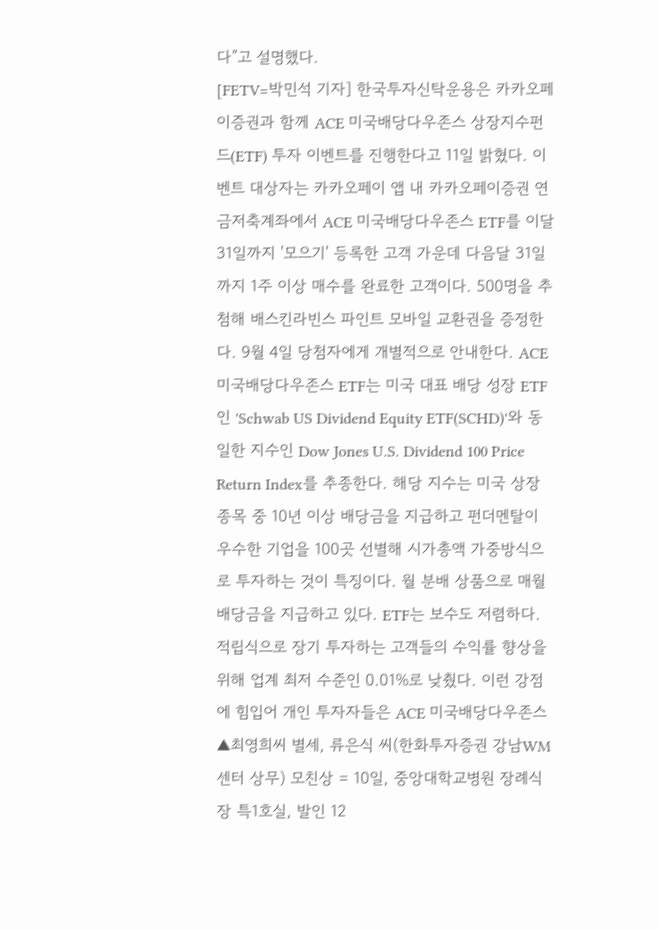다”고 설명했다.
[FETV=박민석 기자] 한국투자신탁운용은 카카오페이증권과 함께 ACE 미국배당다우존스 상장지수펀드(ETF) 투자 이벤트를 진행한다고 11일 밝혔다. 이벤트 대상자는 카카오페이 앱 내 카카오페이증권 연금저축계좌에서 ACE 미국배당다우존스 ETF를 이달 31일까지 '모으기' 등록한 고객 가운데 다음달 31일까지 1주 이상 매수를 완료한 고객이다. 500명을 추첨해 배스킨라빈스 파인트 모바일 교환권을 증정한다. 9월 4일 당첨자에게 개별적으로 안내한다. ACE 미국배당다우존스 ETF는 미국 대표 배당 성장 ETF인 'Schwab US Dividend Equity ETF(SCHD)'와 동일한 지수인 Dow Jones U.S. Dividend 100 Price Return Index를 추종한다. 해당 지수는 미국 상장 종목 중 10년 이상 배당금을 지급하고 펀더멘탈이 우수한 기업을 100곳 선별해 시가총액 가중방식으로 투자하는 것이 특징이다. 월 분배 상품으로 매월 배당금을 지급하고 있다. ETF는 보수도 저렴하다. 적립식으로 장기 투자하는 고객들의 수익률 향상을 위해 업계 최저 수준인 0.01%로 낮췄다. 이런 강점에 힘입어 개인 투자자들은 ACE 미국배당다우존스
▲최영희씨 별세, 류은식 씨(한화투자증권 강남WM센터 상무) 모친상 = 10일, 중앙대학교병원 장례식장 특1호실, 발인 12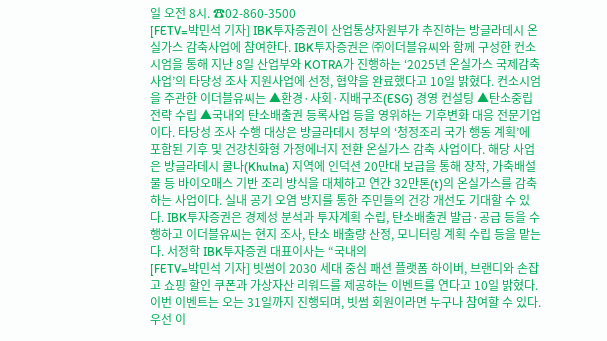일 오전 8시. ☎02-860-3500
[FETV=박민석 기자] IBK투자증권이 산업통상자원부가 추진하는 방글라데시 온실가스 감축사업에 참여한다. IBK투자증권은 ㈜이더블유씨와 함께 구성한 컨소시엄을 통해 지난 8일 산업부와 KOTRA가 진행하는 ‘2025년 온실가스 국제감축사업’의 타당성 조사 지원사업에 선정, 협약을 완료했다고 10일 밝혔다. 컨소시엄을 주관한 이더블유씨는 ▲환경·사회·지배구조(ESG) 경영 컨설팅 ▲탄소중립전략 수립 ▲국내외 탄소배출권 등록사업 등을 영위하는 기후변화 대응 전문기업이다. 타당성 조사 수행 대상은 방글라데시 정부의 ‘청정조리 국가 행동 계획’에 포함된 기후 및 건강친화형 가정에너지 전환 온실가스 감축 사업이다. 해당 사업은 방글라데시 쿨나(Khulna) 지역에 인덕션 20만대 보급을 통해 장작, 가축배설물 등 바이오매스 기반 조리 방식을 대체하고 연간 32만톤(t)의 온실가스를 감축하는 사업이다. 실내 공기 오염 방지를 통한 주민들의 건강 개선도 기대할 수 있다. IBK투자증권은 경제성 분석과 투자계획 수립, 탄소배출권 발급·공급 등을 수행하고 이더블유씨는 현지 조사, 탄소 배출량 산정, 모니터링 계획 수립 등을 맡는다. 서정학 IBK투자증권 대표이사는 “국내의
[FETV=박민석 기자] 빗썸이 2030 세대 중심 패션 플랫폼 하이버, 브랜디와 손잡고 쇼핑 할인 쿠폰과 가상자산 리워드를 제공하는 이벤트를 연다고 10일 밝혔다. 이번 이벤트는 오는 31일까지 진행되며, 빗썸 회원이라면 누구나 참여할 수 있다. 우선 이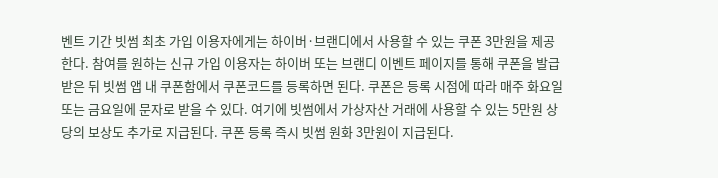벤트 기간 빗썸 최초 가입 이용자에게는 하이버·브랜디에서 사용할 수 있는 쿠폰 3만원을 제공한다. 참여를 원하는 신규 가입 이용자는 하이버 또는 브랜디 이벤트 페이지를 통해 쿠폰을 발급받은 뒤 빗썸 앱 내 쿠폰함에서 쿠폰코드를 등록하면 된다. 쿠폰은 등록 시점에 따라 매주 화요일 또는 금요일에 문자로 받을 수 있다. 여기에 빗썸에서 가상자산 거래에 사용할 수 있는 5만원 상당의 보상도 추가로 지급된다. 쿠폰 등록 즉시 빗썸 원화 3만원이 지급된다.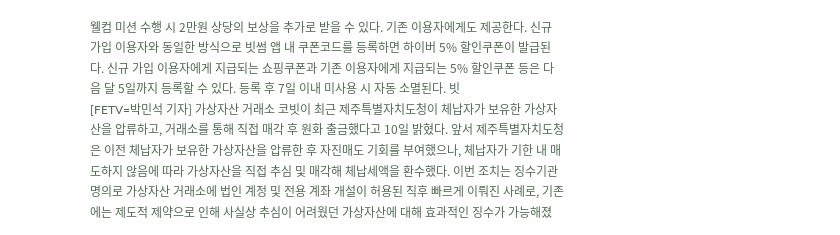웰컴 미션 수행 시 2만원 상당의 보상을 추가로 받을 수 있다. 기존 이용자에게도 제공한다. 신규 가입 이용자와 동일한 방식으로 빗썸 앱 내 쿠폰코드를 등록하면 하이버 5% 할인쿠폰이 발급된다. 신규 가입 이용자에게 지급되는 쇼핑쿠폰과 기존 이용자에게 지급되는 5% 할인쿠폰 등은 다음 달 5일까지 등록할 수 있다. 등록 후 7일 이내 미사용 시 자동 소멸된다. 빗
[FETV=박민석 기자] 가상자산 거래소 코빗이 최근 제주특별자치도청이 체납자가 보유한 가상자산을 압류하고, 거래소를 통해 직접 매각 후 원화 출금했다고 10일 밝혔다. 앞서 제주특별자치도청은 이전 체납자가 보유한 가상자산을 압류한 후 자진매도 기회를 부여했으나, 체납자가 기한 내 매도하지 않음에 따라 가상자산을 직접 추심 및 매각해 체납세액을 환수했다. 이번 조치는 징수기관 명의로 가상자산 거래소에 법인 계정 및 전용 계좌 개설이 허용된 직후 빠르게 이뤄진 사례로, 기존에는 제도적 제약으로 인해 사실상 추심이 어려웠던 가상자산에 대해 효과적인 징수가 가능해졌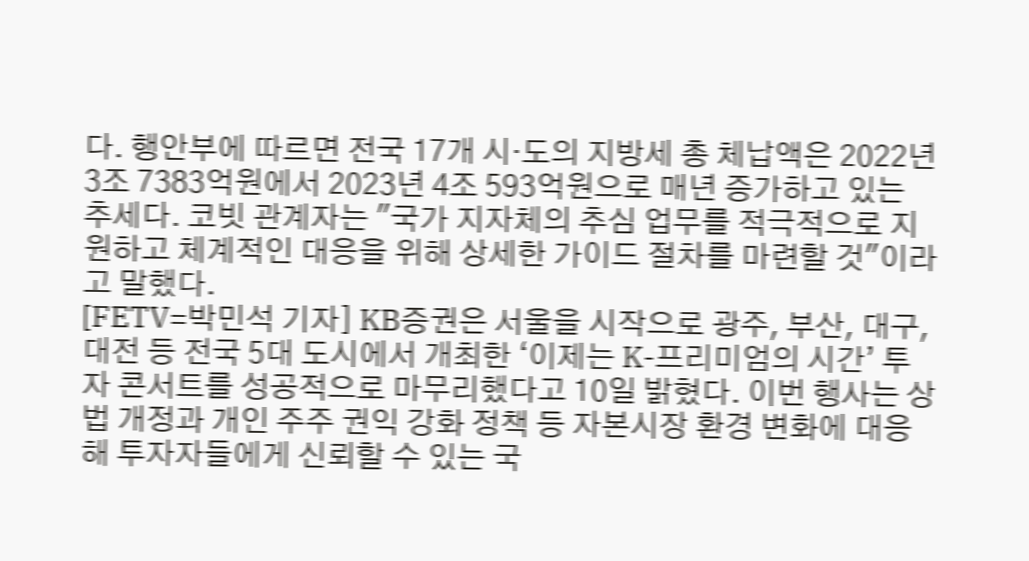다. 행안부에 따르면 전국 17개 시·도의 지방세 총 체납액은 2022년 3조 7383억원에서 2023년 4조 593억원으로 매년 증가하고 있는 추세다. 코빗 관계자는 "국가 지자체의 추심 업무를 적극적으로 지원하고 체계적인 대응을 위해 상세한 가이드 절차를 마련할 것"이라고 말했다.
[FETV=박민석 기자] KB증권은 서울을 시작으로 광주, 부산, 대구, 대전 등 전국 5대 도시에서 개최한 ‘이제는 K-프리미엄의 시간’ 투자 콘서트를 성공적으로 마무리했다고 10일 밝혔다. 이번 행사는 상법 개정과 개인 주주 권익 강화 정책 등 자본시장 환경 변화에 대응해 투자자들에게 신뢰할 수 있는 국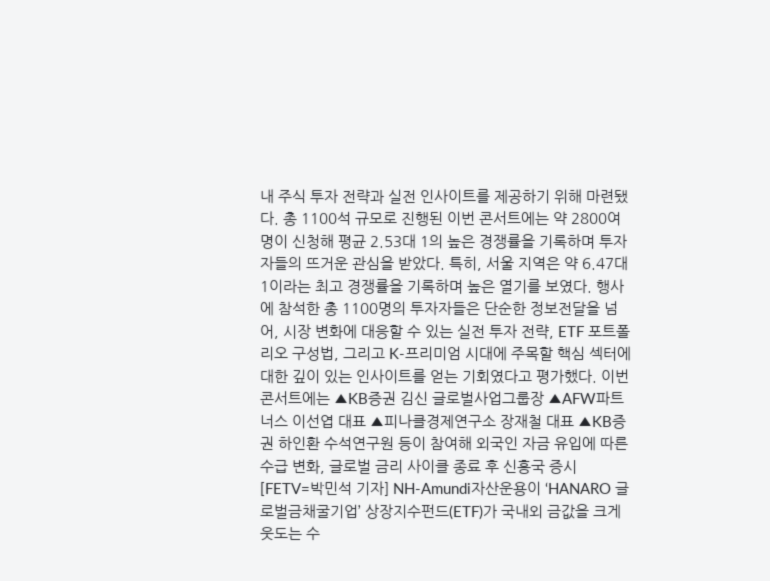내 주식 투자 전략과 실전 인사이트를 제공하기 위해 마련됐다. 총 1100석 규모로 진행된 이번 콘서트에는 약 2800여명이 신청해 평균 2.53대 1의 높은 경쟁률을 기록하며 투자자들의 뜨거운 관심을 받았다. 특히, 서울 지역은 약 6.47대 1이라는 최고 경쟁률을 기록하며 높은 열기를 보였다. 행사에 참석한 총 1100명의 투자자들은 단순한 정보전달을 넘어, 시장 변화에 대응할 수 있는 실전 투자 전략, ETF 포트폴리오 구성법, 그리고 K-프리미엄 시대에 주목할 핵심 섹터에 대한 깊이 있는 인사이트를 얻는 기회였다고 평가했다. 이번 콘서트에는 ▲KB증권 김신 글로벌사업그룹장 ▲AFW파트너스 이선엽 대표 ▲피나클경제연구소 장재철 대표 ▲KB증권 하인환 수석연구원 등이 참여해 외국인 자금 유입에 따른 수급 변화, 글로벌 금리 사이클 종료 후 신흥국 증시
[FETV=박민석 기자] NH-Amundi자산운용이 ‘HANARO 글로벌금채굴기업’ 상장지수펀드(ETF)가 국내외 금값을 크게 웃도는 수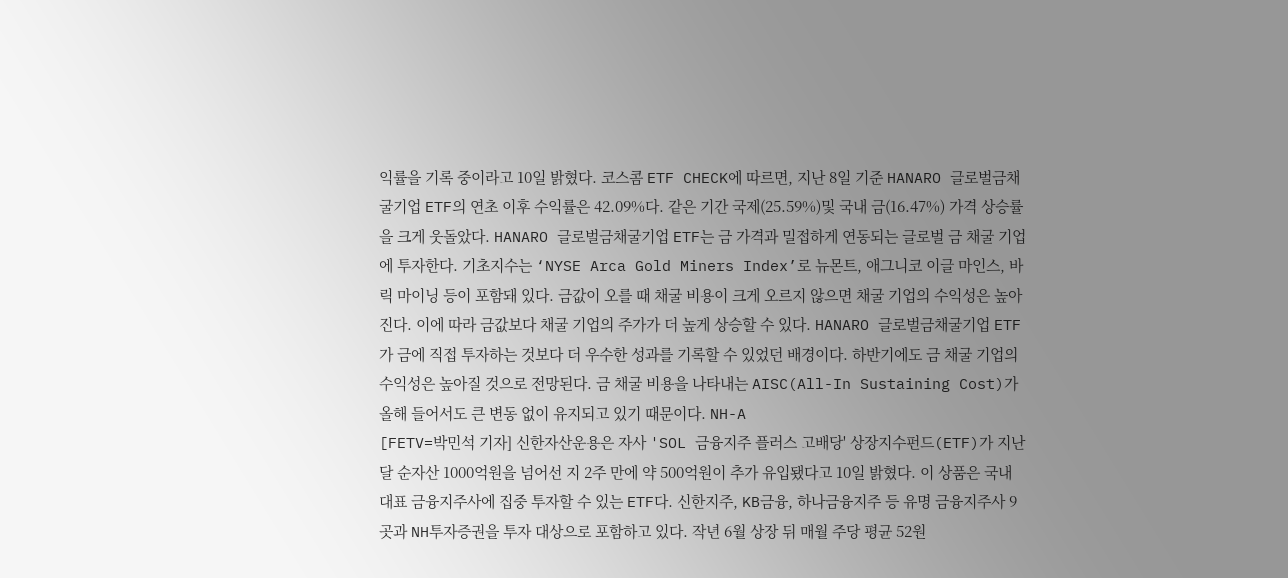익률을 기록 중이라고 10일 밝혔다. 코스콤 ETF CHECK에 따르면, 지난 8일 기준 HANARO 글로벌금채굴기업 ETF의 연초 이후 수익률은 42.09%다. 같은 기간 국제(25.59%)및 국내 금(16.47%) 가격 상승률을 크게 웃돌았다. HANARO 글로벌금채굴기업 ETF는 금 가격과 밀접하게 연동되는 글로벌 금 채굴 기업에 투자한다. 기초지수는 ‘NYSE Arca Gold Miners Index’로 뉴몬트, 애그니코 이글 마인스, 바릭 마이닝 등이 포함돼 있다. 금값이 오를 때 채굴 비용이 크게 오르지 않으면 채굴 기업의 수익성은 높아진다. 이에 따라 금값보다 채굴 기업의 주가가 더 높게 상승할 수 있다. HANARO 글로벌금채굴기업 ETF가 금에 직접 투자하는 것보다 더 우수한 성과를 기록할 수 있었던 배경이다. 하반기에도 금 채굴 기업의 수익성은 높아질 것으로 전망된다. 금 채굴 비용을 나타내는 AISC(All-In Sustaining Cost)가 올해 들어서도 큰 변동 없이 유지되고 있기 때문이다. NH-A
[FETV=박민석 기자] 신한자산운용은 자사 'SOL 금융지주 플러스 고배당' 상장지수펀드(ETF)가 지난 달 순자산 1000억원을 넘어선 지 2주 만에 약 500억원이 추가 유입됐다고 10일 밝혔다. 이 상품은 국내 대표 금융지주사에 집중 투자할 수 있는 ETF다. 신한지주, KB금융, 하나금융지주 등 유명 금융지주사 9곳과 NH투자증권을 투자 대상으로 포함하고 있다. 작년 6월 상장 뒤 매월 주당 평균 52원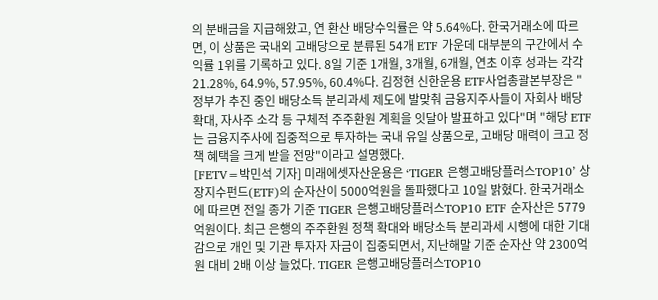의 분배금을 지급해왔고, 연 환산 배당수익률은 약 5.64%다. 한국거래소에 따르면, 이 상품은 국내외 고배당으로 분류된 54개 ETF 가운데 대부분의 구간에서 수익률 1위를 기록하고 있다. 8일 기준 1개월, 3개월, 6개월, 연초 이후 성과는 각각 21.28%, 64.9%, 57.95%, 60.4%다. 김정현 신한운용 ETF사업총괄본부장은 "정부가 추진 중인 배당소득 분리과세 제도에 발맞춰 금융지주사들이 자회사 배당 확대, 자사주 소각 등 구체적 주주환원 계획을 잇달아 발표하고 있다"며 "해당 ETF는 금융지주사에 집중적으로 투자하는 국내 유일 상품으로, 고배당 매력이 크고 정책 혜택을 크게 받을 전망"이라고 설명했다.
[FETV=박민석 기자] 미래에셋자산운용은 ‘TIGER 은행고배당플러스TOP10’ 상장지수펀드(ETF)의 순자산이 5000억원을 돌파했다고 10일 밝혔다. 한국거래소에 따르면 전일 종가 기준 TIGER 은행고배당플러스TOP10 ETF 순자산은 5779억원이다. 최근 은행의 주주환원 정책 확대와 배당소득 분리과세 시행에 대한 기대감으로 개인 및 기관 투자자 자금이 집중되면서, 지난해말 기준 순자산 약 2300억원 대비 2배 이상 늘었다. TIGER 은행고배당플러스TOP10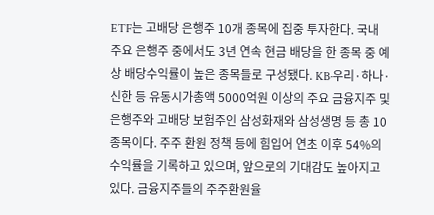ETF는 고배당 은행주 10개 종목에 집중 투자한다. 국내 주요 은행주 중에서도 3년 연속 현금 배당을 한 종목 중 예상 배당수익률이 높은 종목들로 구성됐다. KB·우리·하나·신한 등 유동시가총액 5000억원 이상의 주요 금융지주 및 은행주와 고배당 보험주인 삼성화재와 삼성생명 등 총 10종목이다. 주주 환원 정책 등에 힘입어 연초 이후 54%의 수익률을 기록하고 있으며, 앞으로의 기대감도 높아지고 있다. 금융지주들의 주주환원율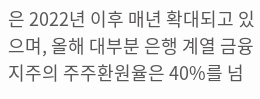은 2022년 이후 매년 확대되고 있으며, 올해 대부분 은행 계열 금융지주의 주주환원율은 40%를 넘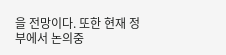을 전망이다. 또한 현재 정부에서 논의중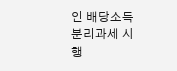인 배당소득 분리과세 시행